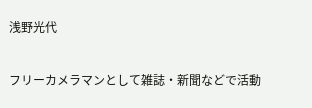浅野光代

フリーカメラマンとして雑誌・新聞などで活動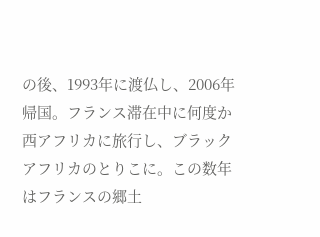の後、1993年に渡仏し、2006年帰国。フランス滞在中に何度か西アフリカに旅行し、ブラックアフリカのとりこに。この数年はフランスの郷土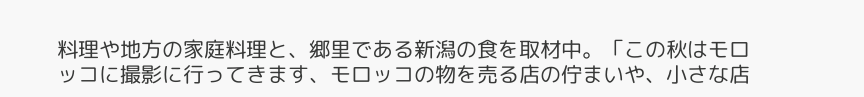料理や地方の家庭料理と、郷里である新潟の食を取材中。「この秋はモロッコに撮影に行ってきます、モロッコの物を売る店の佇まいや、小さな店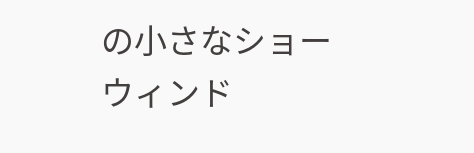の小さなショーウィンド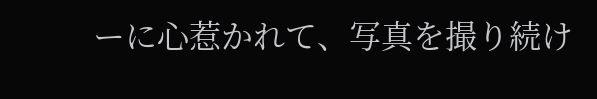ーに心惹かれて、写真を撮り続け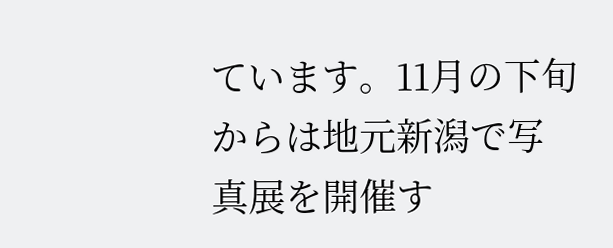ています。11月の下旬からは地元新潟で写真展を開催す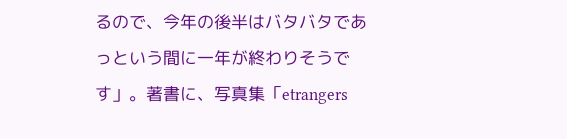るので、今年の後半はバタバタであっという間に一年が終わりそうです」。著書に、写真集「etrangers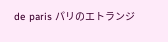de paris パリのエトランジ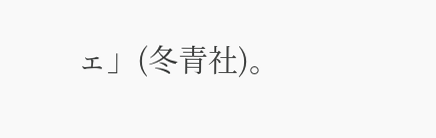ェ」(冬青社)。